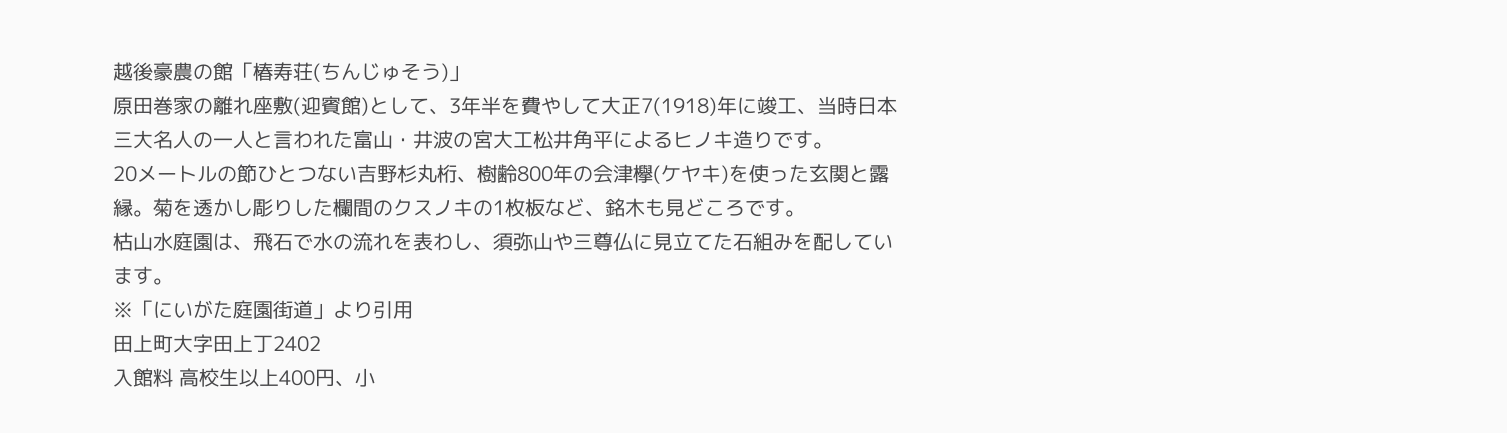越後豪農の館「椿寿荘(ちんじゅそう)」
原田巻家の離れ座敷(迎賓館)として、3年半を費やして大正7(1918)年に竣工、当時日本三大名人の一人と言われた富山・井波の宮大工松井角平によるヒノキ造りです。
20メートルの節ひとつない吉野杉丸桁、樹齢800年の会津欅(ケヤキ)を使った玄関と露縁。菊を透かし彫りした欄間のクスノキの1枚板など、銘木も見どころです。
枯山水庭園は、飛石で水の流れを表わし、須弥山や三尊仏に見立てた石組みを配しています。
※「にいがた庭園街道」より引用
田上町大字田上丁2402
入館料 高校生以上400円、小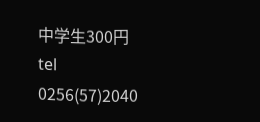中学生300円
tel 0256(57)2040